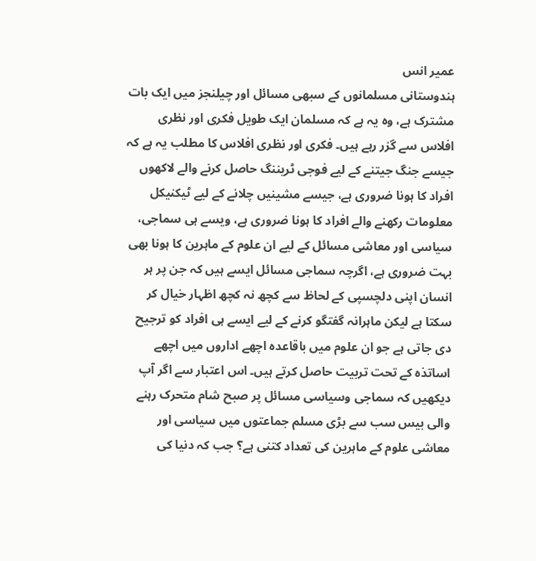عمیر انس
ہندوستانی مسلمانوں کے سبھی مسائل اور چیلنجز میں ایک بات مشترک ہے، وہ یہ ہے کہ مسلمان ایک طویل فکری اور نظری افلاس سے گزر رہے ہیں۔ فکری اور نظری افلاس کا مطلب یہ ہے کہ جیسے جنگ جیتنے کے لیے فوجی ٹریننگ حاصل کرنے والے لاکھوں افراد کا ہونا ضروری ہے، جیسے مشینیں چلانے کے لیے ٹیکنیکل معلومات رکھنے والے افراد کا ہونا ضروری ہے، ویسے ہی سماجی، سیاسی اور معاشی مسائل کے لیے ان علوم کے ماہرین کا ہونا بھی بہت ضروری ہے، اگرچہ سماجی مسائل ایسے ہیں کہ جن پر ہر انسان اپنی دلچسپی کے لحاظ سے کچھ نہ کچھ اظہار خیال کر سکتا ہے لیکن ماہرانہ گفتگو کرنے کے لیے ایسے ہی افراد کو ترجیح دی جاتی ہے جو ان علوم میں باقاعدہ اچھے اداروں میں اچھے اساتذہ کے تحت تربیت حاصل کرتے ہیں۔ اس اعتبار سے اگر آپ دیکھیں کہ سماجی وسیاسی مسائل پر صبح شام متحرک رہنے والی بیس سب سے بڑی مسلم جماعتوں میں سیاسی اور معاشی علوم کے ماہرین کی تعداد کتنی ہے؟ جب کہ دنیا کی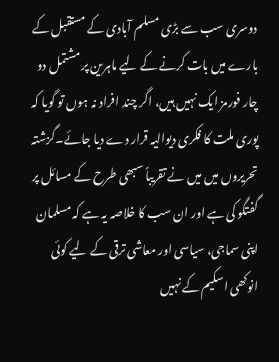دوسری سب سے بڑی مسلم آبادی کے مستقبل کے بارے میں بات کرنے کے لیے ماہرین پر مشتمل دو چار فورمز ایک نہیں ہیں، اگر چند افراد نہ ہوں تو گویا کہ پوری ملت کا فکری دیوالیہ قرار دے دیا جائے۔گزشتہ تحریروں میں میں نے تقریباً سبھی طرح کے مسائل پر گفتگو کی ہے اور ان سب کا خلاصہ یہ ہے کہ مسلمان اپنی سماجی، سیاسی اور معاشی ترقی کے لیے کوئی انوکھی اسکیم کے نہیں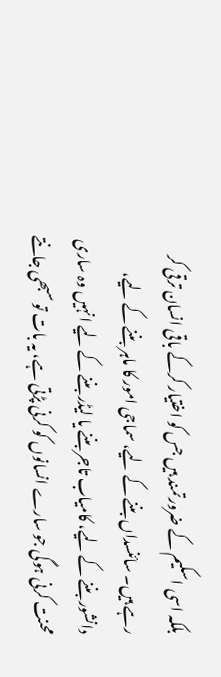بلکہ اسی اسکیم کے ضرورتمند ہیں جس کو اختیار کرکے باقی انسان ترقی کر رہے ہیں۔ سائنسداں بننے کے لیے، سماجی امور کا ماہر بننے کے لیے، دانشور بننے کے لیے، کامیاب تاجر بننے یا لیڈر بننے کے لیے انہیں وہ ساری محنت کرنی ہوگی جو سارے انسانوں کو کرنی پڑتی ہے، یہ بات تو سبھی جانتے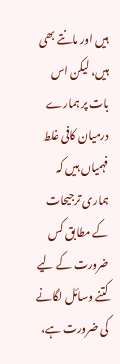ہیں اور مانتے بھی ہیں، لیکن اس بات پر ہمارے درمیان کافی غلط فہمیاں ہیں کہ ہماری ترجیحات کے مطابق کس ضرورت کے لیے کتنے وسائل لگانے کی ضرورت ہے،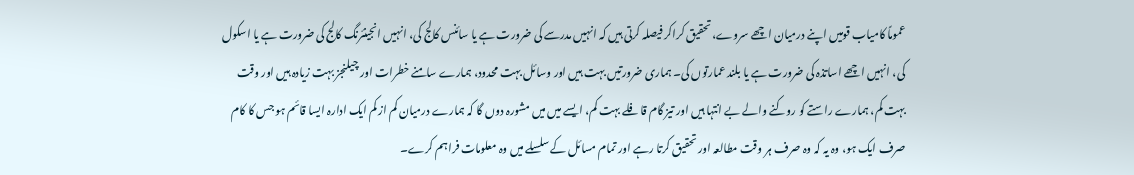عموماً کامیاب قومیں اپنے درمیان اچھے سروے، تحقیق کراکر فیصلہ کرتی ہیں کہ انہیں مدرسے کی ضرورت ہے یا سائنس کالج کی، انہیں انجینئرنگ کالج کی ضرورت ہے یا اسکول کی، انہیں اچھے اساتذہ کی ضرورت ہے یا بلند عمارتوں کی۔ ہماری ضرورتیں بہت ہیں اور وسائل بہت محدود، ہمارے سامنے خطرات اور چیلنجز بہت زیادہ ہیں اور وقت بہت کم، ہمارے راستے کو روکنے والے بے انتہا ہیں اور تیز گام قافلے بہت کم، ایسے میں میں مشورہ دوں گا کہ ہمارے درمیان کم از کم ایک ادارہ ایسا قائم ہو جس کا کام صرف ایک ہو، وہ یہ کہ وہ صرف ہر وقت مطالعہ اور تحقیق کرتا رہے اور تمام مسائل کے سلسلے میں وہ معلومات فراہم کرے۔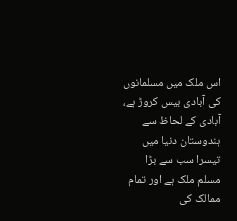اس ملک میں مسلمانوں کی آبادی بیس کروڑ ہے، آبادی کے لحاظ سے ہندوستان دنیا میں تیسرا سب سے بڑا مسلم ملک ہے اور تمام ممالک کی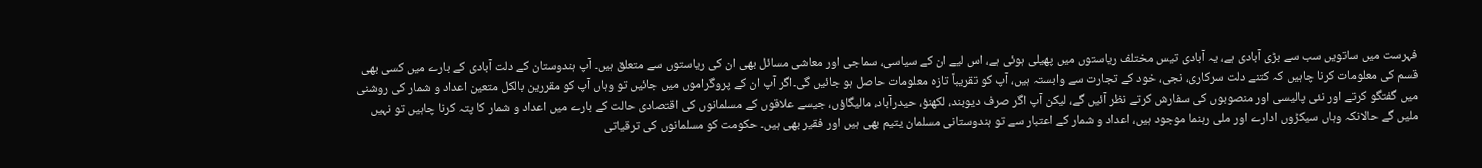فہرست میں ساتویں سب سے بڑی آبادی ہے، یہ آبادی تیس مختلف ریاستوں میں پھیلی ہوئی ہے، اس لیے ان کے سیاسی، سماجی اور معاشی مسائل بھی ان کی ریاستوں سے متعلق ہیں۔ آپ ہندوستان کے دلت آبادی کے بارے میں کسی بھی قسم کی معلومات کرنا چاہیں کہ کتنے دلت سرکاری، نجی، خود کے تجارت سے وابستہ ہیں، آپ کو تقریباً تازہ معلومات حاصل ہو جائیں گی۔اگر آپ ان کے پروگراموں میں جائیں تو وہاں آپ کو مقررین بالکل متعین اعداد و شمار کی روشنی میں گفتگو کرتے اور نئی پالیسی اور منصوبوں کی سفارش کرتے نظر آئیں گے، لیکن آپ اگر صرف دیوبند، لکھنؤ، حیدرآباد، مالیگاؤں، جیسے علاقوں کے مسلمانوں کی اقتصادی حالت کے بارے میں اعداد و شمار کا پتہ کرنا چاہیں تو نہیں ملیں گے حالانکہ وہاں سیکڑوں ادارے اور ملی رہنما موجود ہیں، اعداد و شمار کے اعتبار سے تو ہندوستانی مسلمان یتیم بھی ہیں اور فقیر بھی ہیں۔ حکومت کو مسلمانوں کی ترقیاتی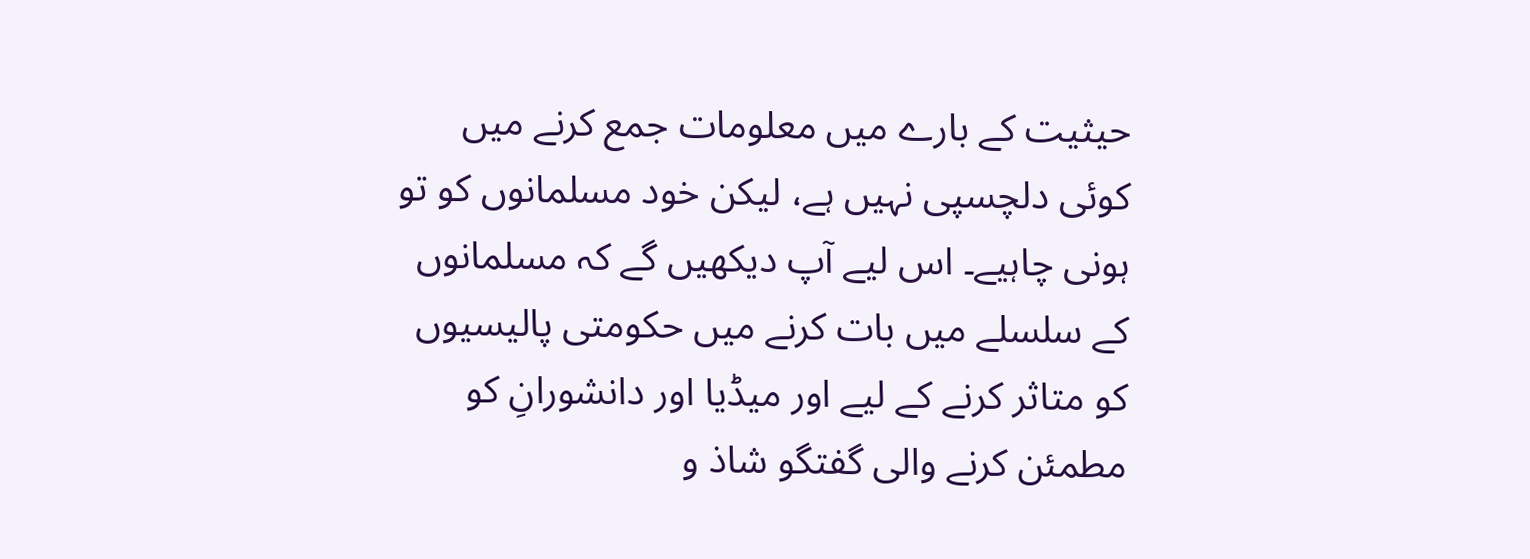حیثیت کے بارے میں معلومات جمع کرنے میں کوئی دلچسپی نہیں ہے، لیکن خود مسلمانوں کو تو ہونی چاہیے۔ اس لیے آپ دیکھیں گے کہ مسلمانوں کے سلسلے میں بات کرنے میں حکومتی پالیسیوں کو متاثر کرنے کے لیے اور میڈیا اور دانشورانِ کو مطمئن کرنے والی گفتگو شاذ و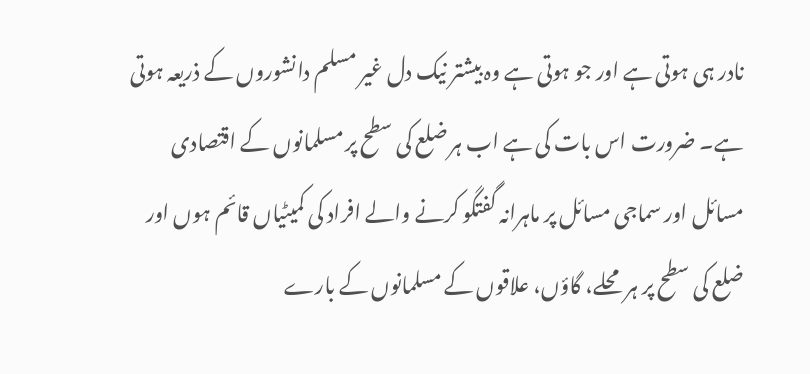نادر ہی ہوتی ہے اور جو ہوتی ہے وہ بیشتر نیک دل غیر مسلم دانشوروں کے ذریعہ ہوتی ہے۔ ضرورت اس بات کی ہے اب ہر ضلع کی سطح پر مسلمانوں کے اقتصادی مسائل اور سماجی مسائل پر ماہرانہ گفتگو کرنے والے افراد کی کمیٹیاں قائم ہوں اور ضلع کی سطح پر ہر محلے، گاؤں، علاقوں کے مسلمانوں کے بارے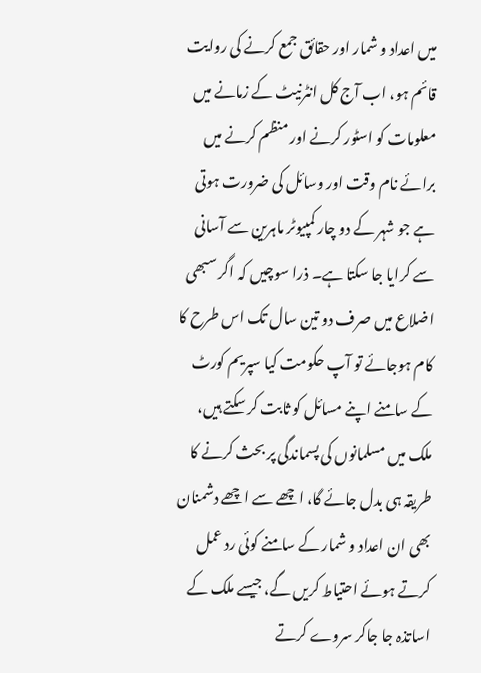میں اعداد و شمار اور حقائق جمع کرنے کی روایت قائم ہو، اب آج کل انٹرنیٹ کے زمانے میں معلومات کو اسٹور کرنے اور منظم کرنے میں برائے نام وقت اور وسائل کی ضرورت ہوتی ہے جو شہر کے دو چار کمپیوٹر ماہرین سے آسانی سے کرایا جا سکتا ہے۔ ذرا سوچیں کہ اگر سبھی اضلاع میں صرف دو تین سال تک اس طرح کا کام ہوجائے تو آپ حکومت کیا سپریم کورٹ کے سامنے اپنے مسائل کو ثابت کر سکتے ہیں، ملک میں مسلمانوں کی پسماندگی پر بحث کرنے کا طریقہ ہی بدل جائے گا، اچھے سے اچھے دشمنان بھی ان اعداد و شمار کے سامنے کوئی رد عمل کرتے ہوئے احتیاط کریں گے، جیسے ملک کے اساتذہ جا جاکر سروے کرتے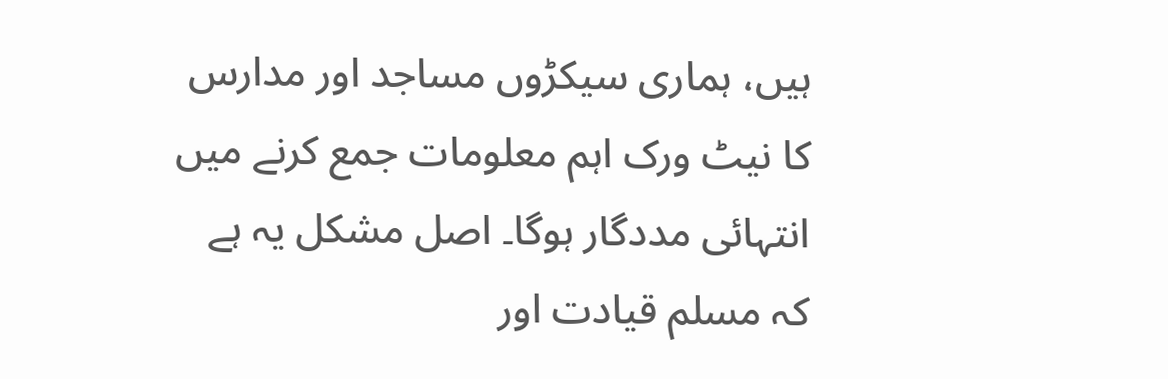ہیں، ہماری سیکڑوں مساجد اور مدارس کا نیٹ ورک اہم معلومات جمع کرنے میں انتہائی مددگار ہوگا۔ اصل مشکل یہ ہے کہ مسلم قیادت اور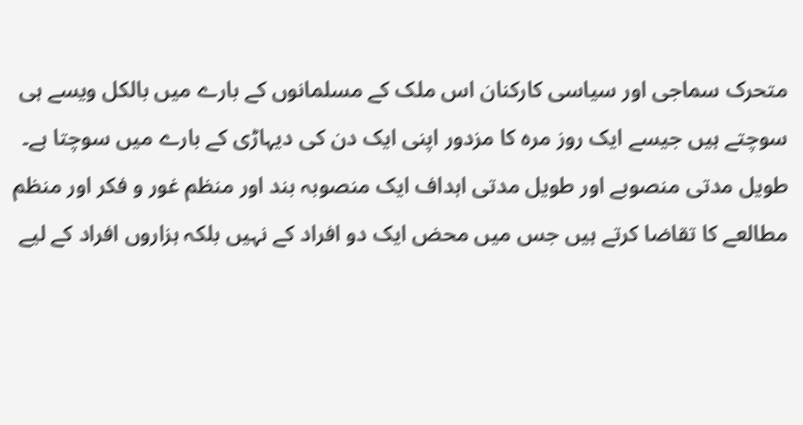متحرک سماجی اور سیاسی کارکنان اس ملک کے مسلمانوں کے بارے میں بالکل ویسے ہی سوچتے ہیں جیسے ایک روز مرہ کا مزدور اپنی ایک دن کی دیہاڑی کے بارے میں سوچتا ہے۔ طویل مدتی منصوبے اور طویل مدتی اہداف ایک منصوبہ بند اور منظم غور و فکر اور منظم مطالعے کا تقاضا کرتے ہیں جس میں محض ایک دو افراد کے نہیں بلکہ ہزاروں افراد کے لیے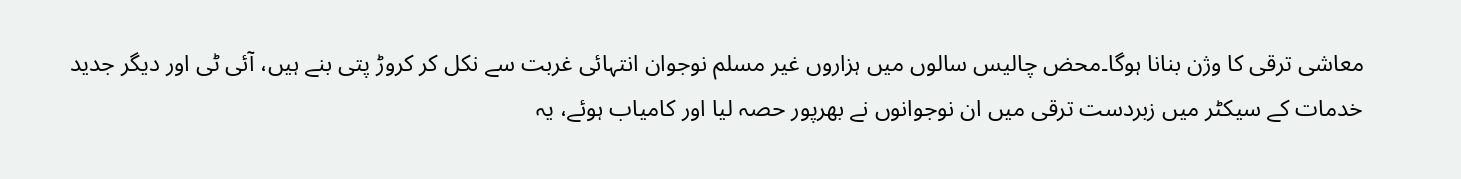معاشی ترقی کا وژن بنانا ہوگا۔محض چالیس سالوں میں ہزاروں غیر مسلم نوجوان انتہائی غربت سے نکل کر کروڑ پتی بنے ہیں، آئی ٹی اور دیگر جدید خدمات کے سیکٹر میں زبردست ترقی میں ان نوجوانوں نے بھرپور حصہ لیا اور کامیاب ہوئے، یہ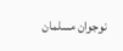نوجوان مسلمان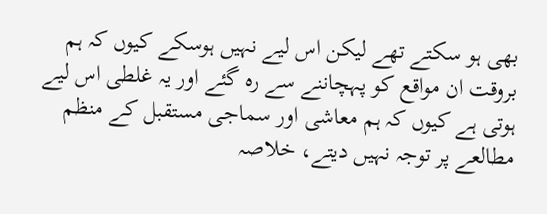بھی ہو سکتے تھے لیکن اس لیے نہیں ہوسکے کیوں کہ ہم بروقت ان مواقع کو پہچاننے سے رہ گئے اور یہ غلطی اس لیے ہوتی ہے کیوں کہ ہم معاشی اور سماجی مستقبل کے منظم مطالعے پر توجہ نہیں دیتے، خلاصہ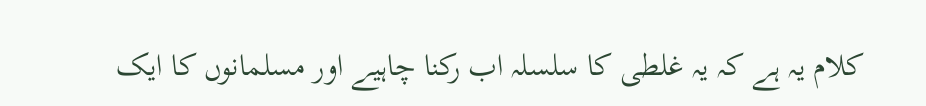کلام یہ ہے کہ یہ غلطی کا سلسلہ اب رکنا چاہیے اور مسلمانوں کا ایک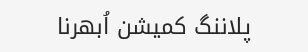پلاننگ کمیشن اُبھرنا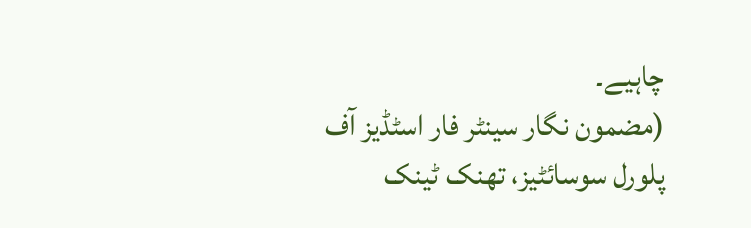چاہیے۔
(مضمون نگار سینٹر فار اسٹڈیز آف پلورل سوسائٹیز، تھنک ٹینک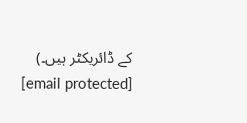کے ڈائریکٹر ہیں۔)
[email protected]